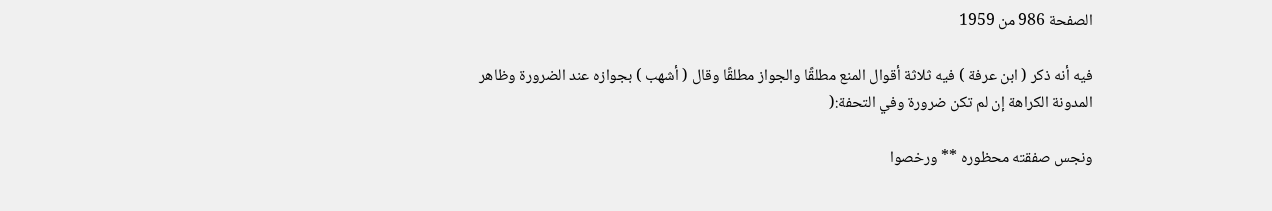الصفحة 986 من 1959

فيه أنه ذكر ( ابن عرفة ) فيه ثلاثة أقوال المنع مطلقًا والجواز مطلقًا وقال ( أشهب ) بجوازه عند الضرورة وظاهر المدونة الكراهة إن لم تكن ضرورة وفي التحفة:(

ونجس صفقته محظوره ** ورخصوا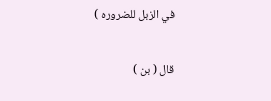في الزبل للضروره )

قال ( بن )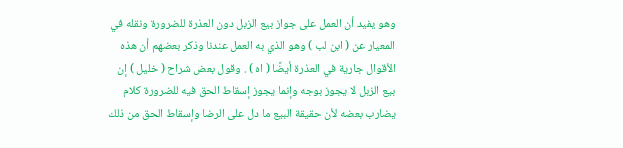وهو يفيد أن العمل على جواز بيع الزبل دون العذرة للضرورة ونقله في المعيار عن ( ابن لب ) وهو الذي به العمل عندنا وذكر بعضهم أن هذه الأقوال جارية في العذرة أيضًا ( اه ) . وقول بعض شراح ( خليل ) إن بيع الزبل لا يجوز بوجه وإنما يجوز إسقاط الحق فيه للضرورة كلام يضارب بعضه لأن حقيقة البيع ما دل على الرضا وإسقاط الحق من ذلك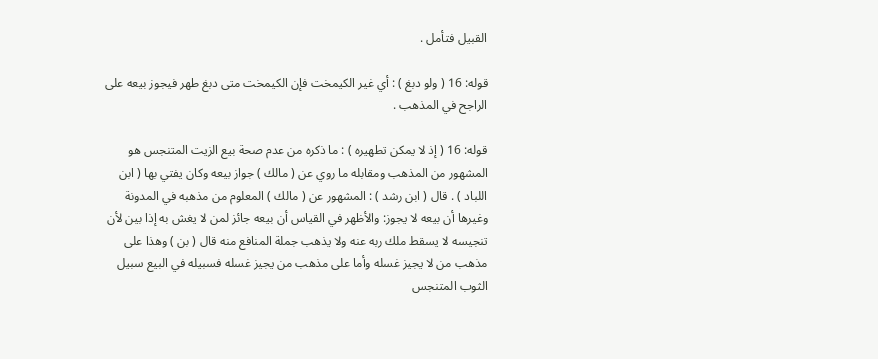القبيل فتأمل .

قوله: 16 ( ولو دبغ ) : أي غير الكيمخت فإن الكيمخت متى دبغ طهر فيجوز بيعه على الراجح في المذهب .

قوله: 16 ( إذ لا يمكن تطهيره ) : ما ذكره من عدم صحة بيع الزيت المتنجس هو المشهور من المذهب ومقابله ما روي عن ( مالك ) جواز بيعه وكان يفتي بها ( ابن اللباد ) . قال ( ابن رشد ) : المشهور عن ( مالك ) المعلوم من مذهبه في المدونة وغيرها أن بيعه لا يجوز: والأظهر في القياس أن بيعه جائز لمن لا يغش به إذا بين لأن تنجيسه لا يسقط ملك ربه عنه ولا يذهب جملة المنافع منه قال ( بن ) وهذا على مذهب من لا يجيز غسله وأما على مذهب من يجيز غسله فسبيله في البيع سبيل الثوب المتنجس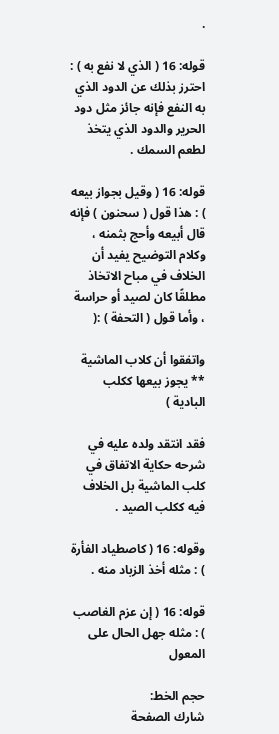.

قوله: 16 ( الذي لا نفع به ) : احترز بذلك عن الدود الذي به النفع فإنه جائز مثل دود الحرير والدود الذي يتخذ لطعم السمك .

قوله: 16 ( وقيل بجواز بيعه ) : هذا قول ( سحنون ) فإنه قال أبيعه وأحج بثمنه ، وكلام التوضيح يفيد أن الخلاف في مباح الاتخاذ مطلقًا كان لصيد أو حراسة ، وأما قول ( التحفة ) :(

واتفقوا أن كلاب الماشية ** يجوز بيعها ككلب البادية )

فقد انتقد ولده عليه في شرحه حكاية الاتفاق في كلب الماشية بل الخلاف فيه ككلب الصيد .

وقوله: 16 ( كاصطياد الفأرة ) : مثله أخذ الزباد منه .

قوله: 16 ( إن عزم الغاصب ) : مثله جهل الحال على المعول

حجم الخط:
شارك الصفحة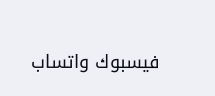فيسبوك واتساب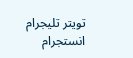تويتر تليجرام انستجرام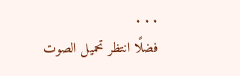. . .
فضلًا انتظر تحميل الصوت